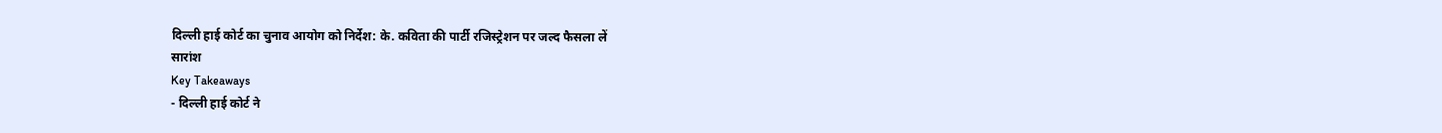दिल्ली हाई कोर्ट का चुनाव आयोग को निर्देश: के. कविता की पार्टी रजिस्ट्रेशन पर जल्द फैसला लें
सारांश
Key Takeaways
- दिल्ली हाई कोर्ट ने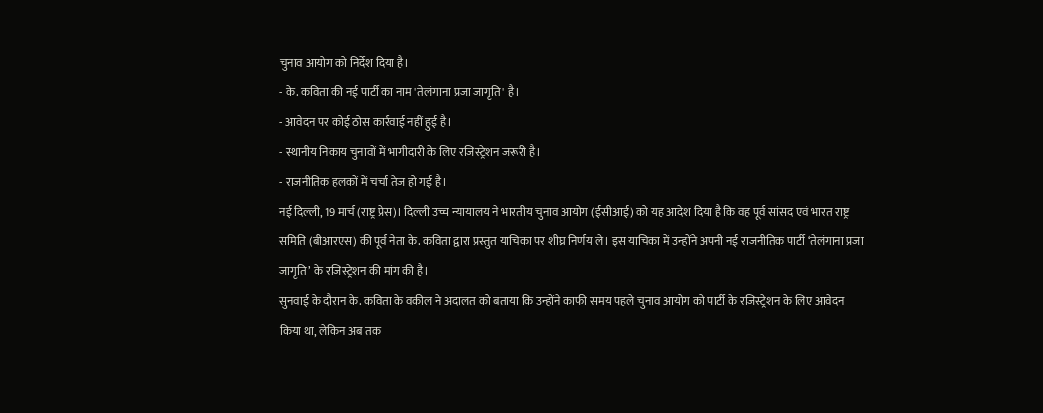चुनाव आयोग को निर्देश दिया है।
- के. कविता की नई पार्टी का नाम 'तेलंगाना प्रजा जागृति' है।
- आवेदन पर कोई ठोस कार्रवाई नहीं हुई है।
- स्थानीय निकाय चुनावों में भागीदारी के लिए रजिस्ट्रेशन जरूरी है।
- राजनीतिक हलकों में चर्चा तेज हो गई है।
नई दिल्ली, 19 मार्च (राष्ट्र प्रेस)। दिल्ली उच्च न्यायालय ने भारतीय चुनाव आयोग (ईसीआई) को यह आदेश दिया है कि वह पूर्व सांसद एवं भारत राष्ट्र समिति (बीआरएस) की पूर्व नेता के. कविता द्वारा प्रस्तुत याचिका पर शीघ्र निर्णय ले। इस याचिका में उन्होंने अपनी नई राजनीतिक पार्टी ‘तेलंगाना प्रजा जागृति’ के रजिस्ट्रेशन की मांग की है।
सुनवाई के दौरान के. कविता के वकील ने अदालत को बताया कि उन्होंने काफी समय पहले चुनाव आयोग को पार्टी के रजिस्ट्रेशन के लिए आवेदन किया था, लेकिन अब तक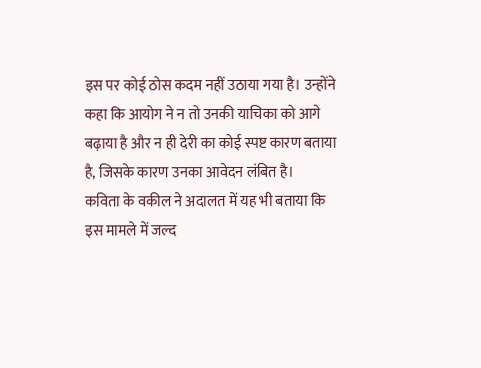इस पर कोई ठोस कदम नहीं उठाया गया है। उन्होंने कहा कि आयोग ने न तो उनकी याचिका को आगे बढ़ाया है और न ही देरी का कोई स्पष्ट कारण बताया है, जिसके कारण उनका आवेदन लंबित है।
कविता के वकील ने अदालत में यह भी बताया कि इस मामले में जल्द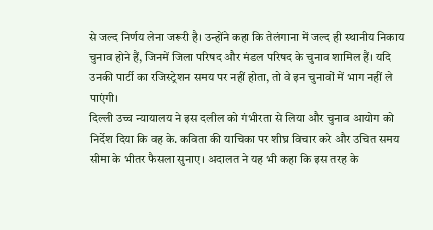से जल्द निर्णय लेना जरूरी है। उन्होंने कहा कि तेलंगाना में जल्द ही स्थानीय निकाय चुनाव होने हैं, जिनमें जिला परिषद और मंडल परिषद के चुनाव शामिल हैं। यदि उनकी पार्टी का रजिस्ट्रेशन समय पर नहीं होता, तो वे इन चुनावों में भाग नहीं ले पाएंगी।
दिल्ली उच्च न्यायालय ने इस दलील को गंभीरता से लिया और चुनाव आयोग को निर्देश दिया कि वह के. कविता की याचिका पर शीघ्र विचार करे और उचित समय सीमा के भीतर फैसला सुनाए। अदालत ने यह भी कहा कि इस तरह के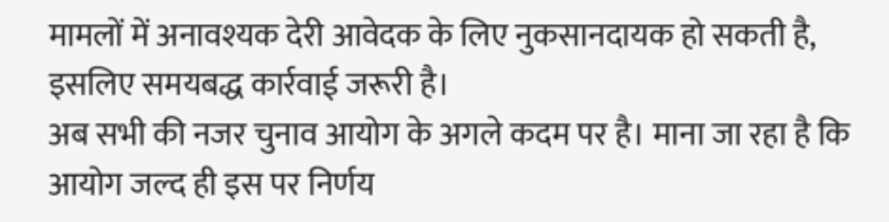मामलों में अनावश्यक देरी आवेदक के लिए नुकसानदायक हो सकती है, इसलिए समयबद्ध कार्रवाई जरूरी है।
अब सभी की नजर चुनाव आयोग के अगले कदम पर है। माना जा रहा है कि आयोग जल्द ही इस पर निर्णय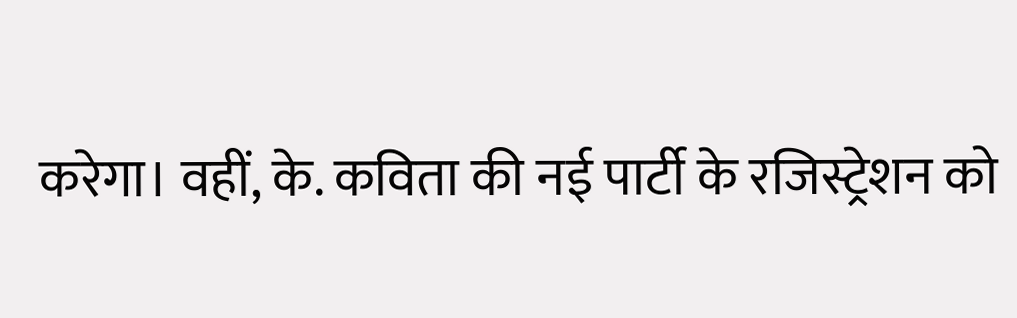करेगा। वहीं, के. कविता की नई पार्टी के रजिस्ट्रेशन को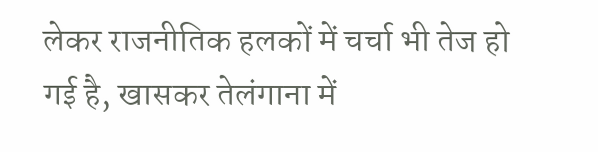लेकर राजनीतिक हलकों में चर्चा भी तेज हो गई है, खासकर तेलंगाना में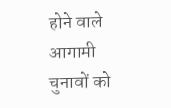होने वाले आगामी चुनावों को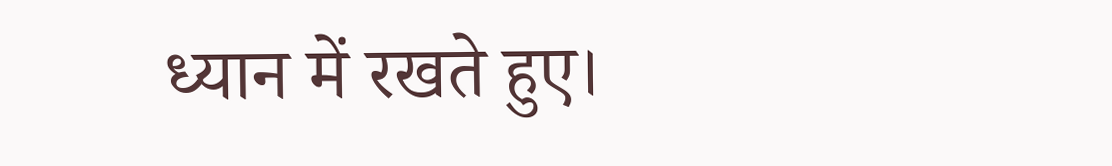ध्यान में रखते हुए।